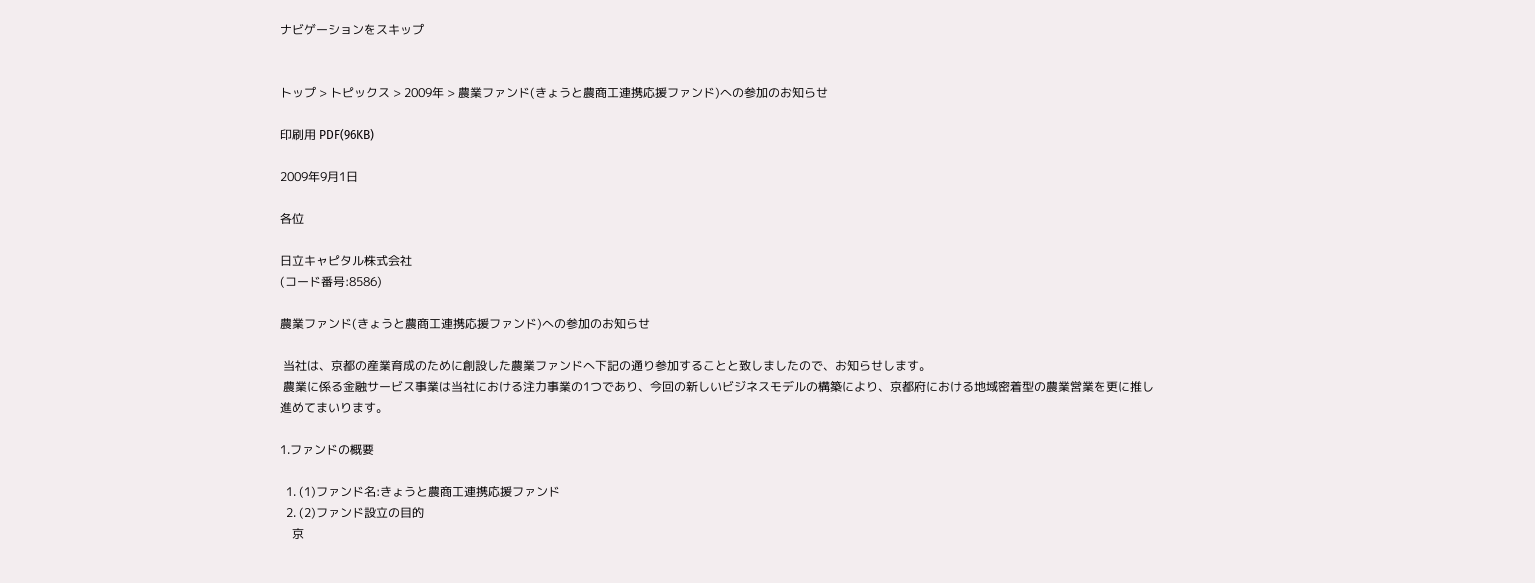ナビゲーションをスキップ


トップ > トピックス > 2009年 > 農業ファンド(きょうと農商工連携応援ファンド)への参加のお知らせ

印刷用 PDF(96KB)

2009年9月1日

各位

日立キャピタル株式会社
(コード番号:8586)

農業ファンド(きょうと農商工連携応援ファンド)への参加のお知らせ

 当社は、京都の産業育成のために創設した農業ファンドへ下記の通り参加することと致しましたので、お知らせします。
 農業に係る金融サービス事業は当社における注力事業の1つであり、今回の新しいビジネスモデルの構築により、京都府における地域密着型の農業営業を更に推し進めてまいります。

1.ファンドの概要

  1. (1)ファンド名:きょうと農商工連携応援ファンド
  2. (2)ファンド設立の目的
    京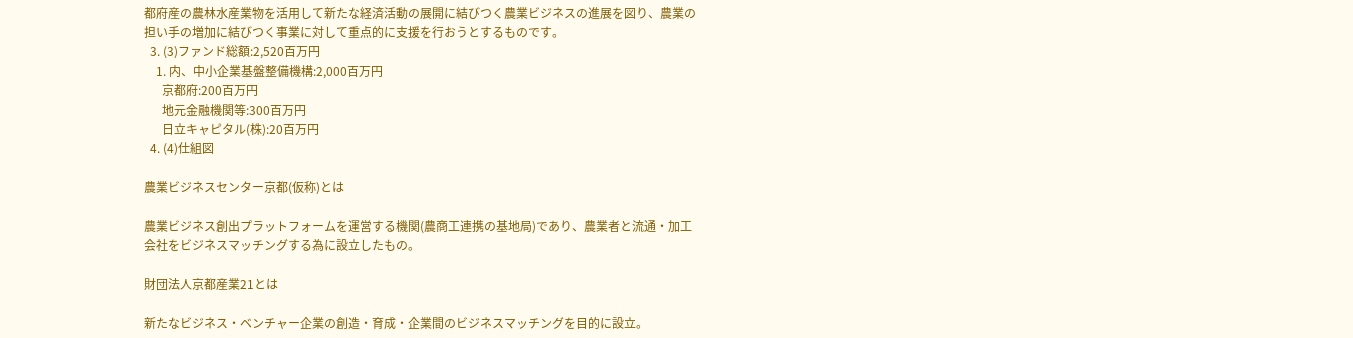都府産の農林水産業物を活用して新たな経済活動の展開に結びつく農業ビジネスの進展を図り、農業の担い手の増加に結びつく事業に対して重点的に支援を行おうとするものです。
  3. (3)ファンド総額:2,520百万円
    1. 内、中小企業基盤整備機構:2,000百万円
      京都府:200百万円
      地元金融機関等:300百万円
      日立キャピタル(株):20百万円
  4. (4)仕組図

農業ビジネスセンター京都(仮称)とは

農業ビジネス創出プラットフォームを運営する機関(農商工連携の基地局)であり、農業者と流通・加工会社をビジネスマッチングする為に設立したもの。

財団法人京都産業21とは

新たなビジネス・ベンチャー企業の創造・育成・企業間のビジネスマッチングを目的に設立。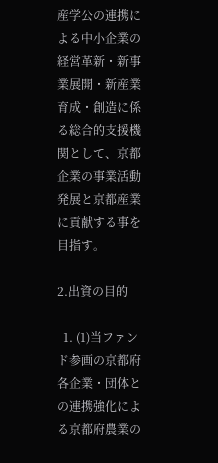産学公の連携による中小企業の経営革新・新事業展開・新産業育成・創造に係る総合的支援機関として、京都企業の事業活動発展と京都産業に貢献する事を目指す。

2.出資の目的

  1. (1)当ファンド参画の京都府各企業・団体との連携強化による京都府農業の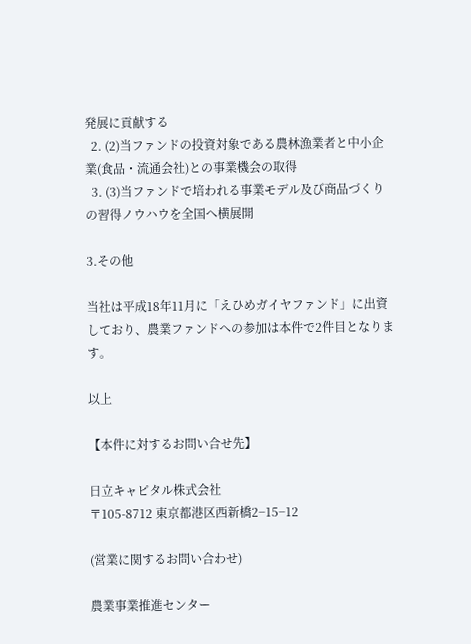発展に貢献する
  2. (2)当ファンドの投資対象である農林漁業者と中小企業(食品・流通会社)との事業機会の取得
  3. (3)当ファンドで培われる事業モデル及び商品づくりの習得ノウハウを全国へ横展開

3.その他

当社は平成18年11月に「えひめガイヤファンド」に出資しており、農業ファンドへの参加は本件で2件目となります。

以上

【本件に対するお問い合せ先】

日立キャピタル株式会社
〒105-8712 東京都港区西新橋2−15−12

(営業に関するお問い合わせ)

農業事業推進センター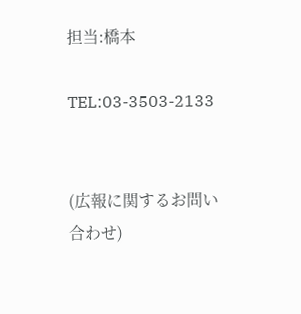担当:橋本

TEL:03-3503-2133


(広報に関するお問い合わせ)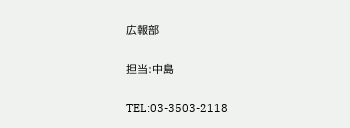広報部

担当:中島

TEL:03-3503-2118